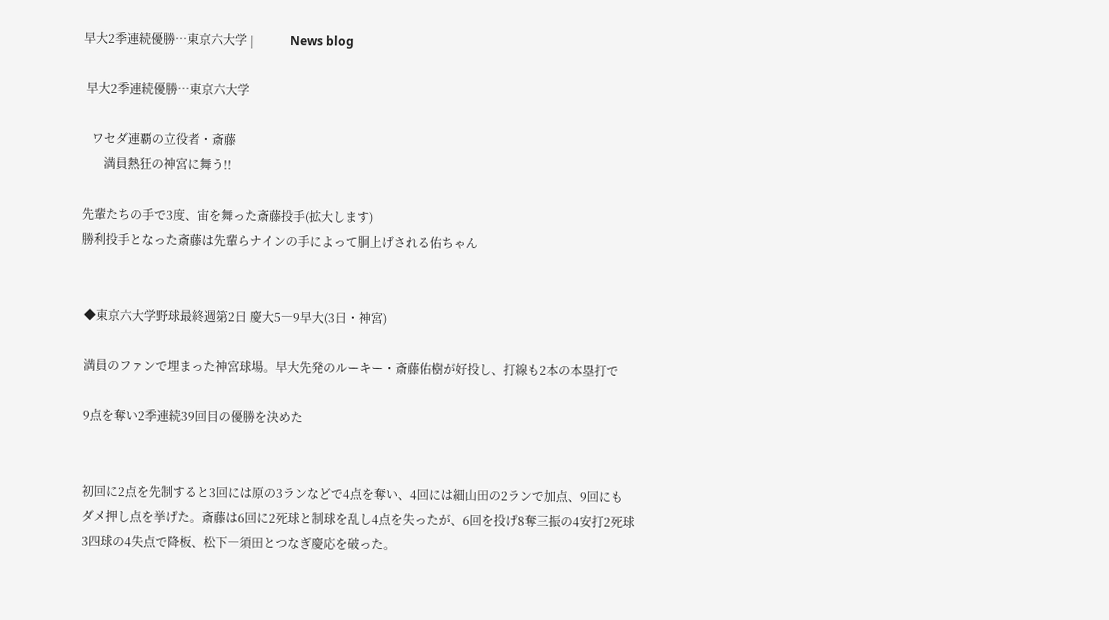早大2季連続優勝…東京六大学 |            News blog

 早大2季連続優勝…東京六大学

   ワセダ連覇の立役者・斎藤
       満員熱狂の神宮に舞う!!

先輩たちの手で3度、宙を舞った斎藤投手(拡大します)
勝利投手となった斎藤は先輩らナインの手によって胴上げされる佑ちゃん


 ◆東京六大学野球最終週第2日 慶大5―9早大(3日・神宮)

 満員のファンで埋まった神宮球場。早大先発のルーキー・斎藤佑樹が好投し、打線も2本の本塁打で

 9点を奪い2季連続39回目の優勝を決めた


 初回に2点を先制すると3回には原の3ランなどで4点を奪い、4回には細山田の2ランで加点、9回にも
 ダメ押し点を挙げた。斎藤は6回に2死球と制球を乱し4点を失ったが、6回を投げ8奪三振の4安打2死球
 3四球の4失点で降板、松下―須田とつなぎ慶応を破った。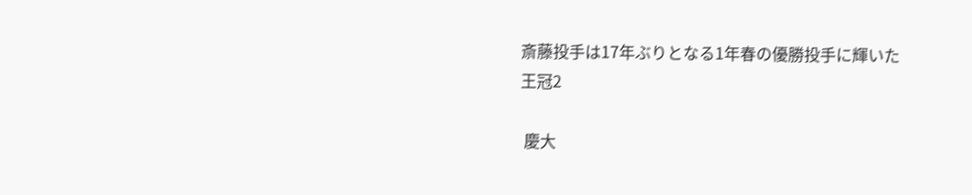斎藤投手は17年ぶりとなる1年春の優勝投手に輝いた 王冠2

 慶大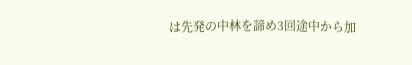は先発の中林を諦め3回途中から加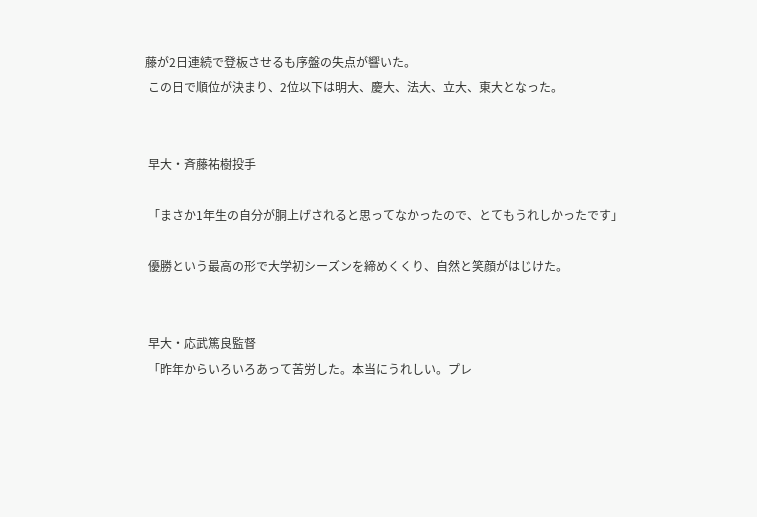藤が2日連続で登板させるも序盤の失点が響いた。
 この日で順位が決まり、2位以下は明大、慶大、法大、立大、東大となった。


 早大・斉藤祐樹投手

 「まさか1年生の自分が胴上げされると思ってなかったので、とてもうれしかったです」

 優勝という最高の形で大学初シーズンを締めくくり、自然と笑顔がはじけた。


 早大・応武篤良監督
 「昨年からいろいろあって苦労した。本当にうれしい。プレ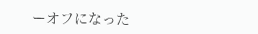ーオフになった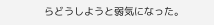らどうしようと弱気になった。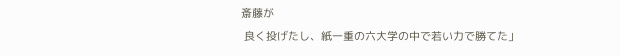斎藤が
 良く投げたし、紙一重の六大学の中で若い力で勝てた」